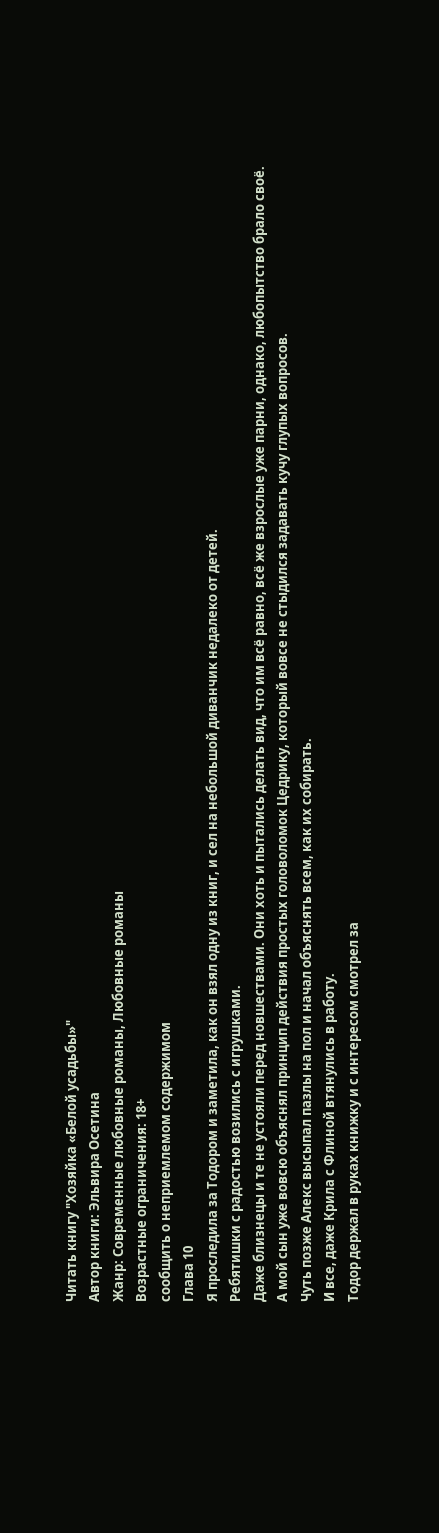Читать книгу "Хозяйка «Белой усадьбы»"
Автор книги: Эльвира Осетина
Жанр: Современные любовные романы, Любовные романы
Возрастные ограничения: 18+
сообщить о неприемлемом содержимом
Глава 10
Я проследила за Тодором и заметила, как он взял одну из книг, и сел на небольшой диванчик недалеко от детей.
Ребятишки с радостью возились с игрушками.
Даже близнецы и те не устояли перед новшествами. Они хоть и пытались делать вид, что им всё равно, всё же взрослые уже парни, однако, любопытство брало своё.
А мой сын уже вовсю объяснял принцип действия простых головоломок Цедрику, который вовсе не стыдился задавать кучу глупых вопросов.
Чуть позже Алекс высыпал пазлы на пол и начал объяснять всем, как их собирать.
И все, даже Крила с Флиной втянулись в работу.
Тодор держал в руках книжку и с интересом смотрел за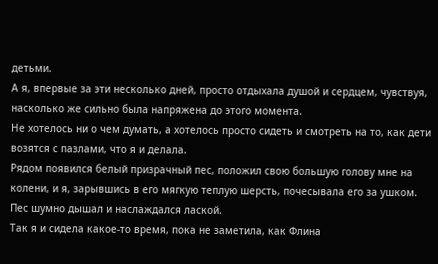детьми.
А я, впервые за эти несколько дней, просто отдыхала душой и сердцем, чувствуя, насколько же сильно была напряжена до этого момента.
Не хотелось ни о чем думать, а хотелось просто сидеть и смотреть на то, как дети возятся с пазлами, что я и делала.
Рядом появился белый призрачный пес, положил свою большую голову мне на колени, и я, зарывшись в его мягкую теплую шерсть, почесывала его за ушком.
Пес шумно дышал и наслаждался лаской.
Так я и сидела какое-то время, пока не заметила, как Флина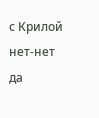с Крилой нет-нет да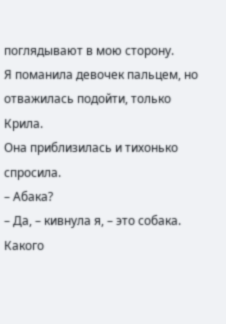поглядывают в мою сторону.
Я поманила девочек пальцем, но отважилась подойти, только Крила.
Она приблизилась и тихонько спросила.
– Абака?
– Да, – кивнула я, – это собака. Какого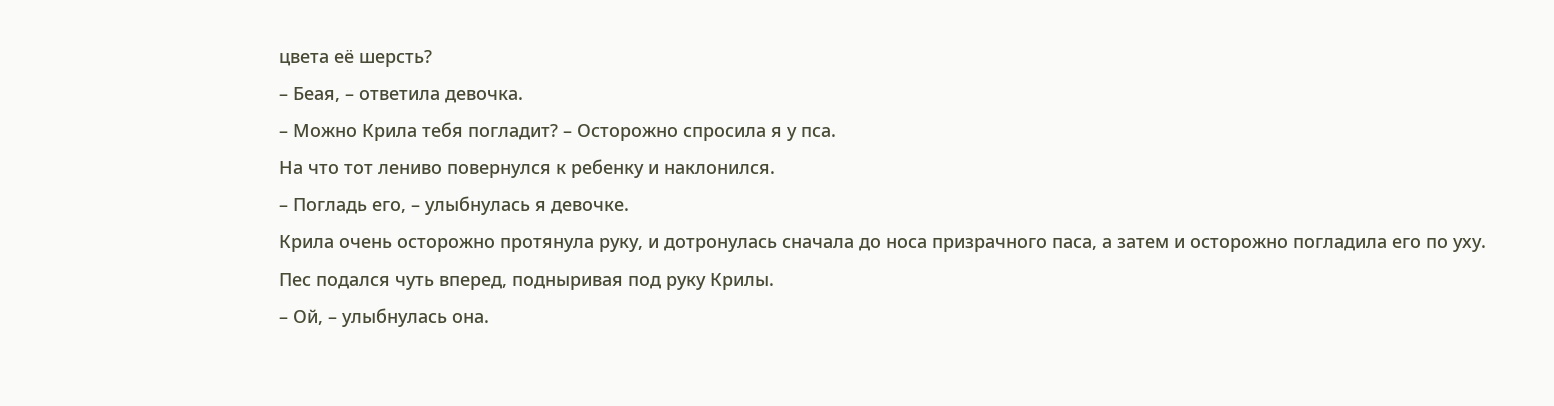цвета её шерсть?
– Беая, – ответила девочка.
– Можно Крила тебя погладит? – Осторожно спросила я у пса.
На что тот лениво повернулся к ребенку и наклонился.
– Погладь его, – улыбнулась я девочке.
Крила очень осторожно протянула руку, и дотронулась сначала до носа призрачного паса, а затем и осторожно погладила его по уху.
Пес подался чуть вперед, подныривая под руку Крилы.
– Ой, – улыбнулась она.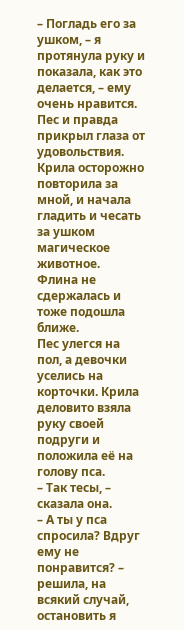– Погладь его за ушком, – я протянула руку и показала, как это делается, – ему очень нравится.
Пес и правда прикрыл глаза от удовольствия.
Крила осторожно повторила за мной, и начала гладить и чесать за ушком магическое животное.
Флина не сдержалась и тоже подошла ближе.
Пес улегся на пол, а девочки уселись на корточки. Крила деловито взяла руку своей подруги и положила её на голову пса.
– Так тесы, – сказала она.
– А ты у пса спросила? Вдруг ему не понравится? – решила, на всякий случай, остановить я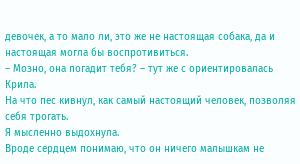девочек, а то мало ли, это же не настоящая собака, да и настоящая могла бы воспротивиться.
– Мозно, она погадит тебя? – тут же с ориентировалась Крила.
На что пес кивнул, как самый настоящий человек, позволяя себя трогать.
Я мысленно выдохнула.
Вроде сердцем понимаю, что он ничего малышкам не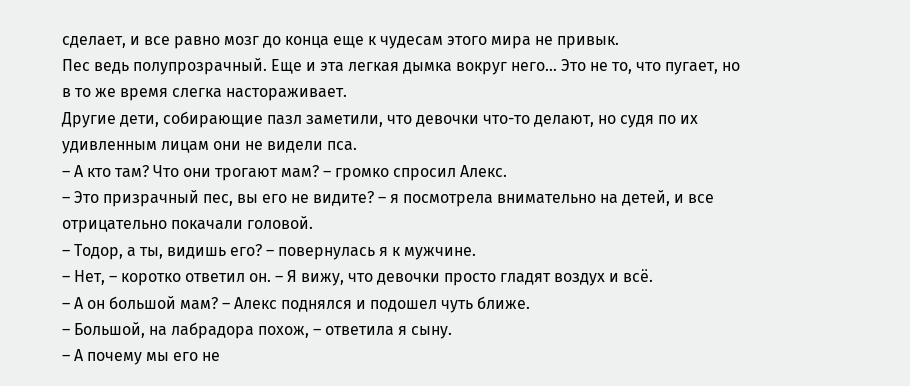сделает, и все равно мозг до конца еще к чудесам этого мира не привык.
Пес ведь полупрозрачный. Еще и эта легкая дымка вокруг него… Это не то, что пугает, но в то же время слегка настораживает.
Другие дети, собирающие пазл заметили, что девочки что-то делают, но судя по их удивленным лицам они не видели пса.
– А кто там? Что они трогают мам? – громко спросил Алекс.
– Это призрачный пес, вы его не видите? – я посмотрела внимательно на детей, и все отрицательно покачали головой.
– Тодор, а ты, видишь его? – повернулась я к мужчине.
– Нет, – коротко ответил он. – Я вижу, что девочки просто гладят воздух и всё.
– А он большой мам? – Алекс поднялся и подошел чуть ближе.
– Большой, на лабрадора похож, – ответила я сыну.
– А почему мы его не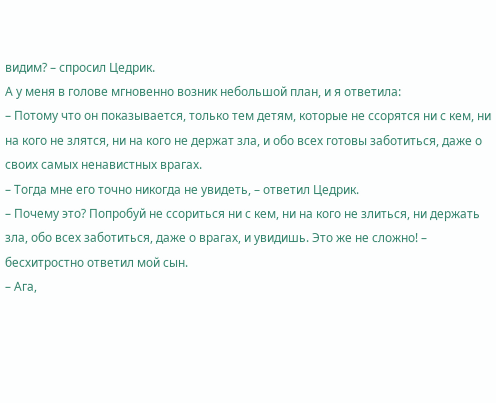видим? – спросил Цедрик.
А у меня в голове мгновенно возник небольшой план, и я ответила:
– Потому что он показывается, только тем детям, которые не ссорятся ни с кем, ни на кого не злятся, ни на кого не держат зла, и обо всех готовы заботиться, даже о своих самых ненавистных врагах.
– Тогда мне его точно никогда не увидеть, – ответил Цедрик.
– Почему это? Попробуй не ссориться ни с кем, ни на кого не злиться, ни держать зла, обо всех заботиться, даже о врагах, и увидишь. Это же не сложно! – бесхитростно ответил мой сын.
– Ага,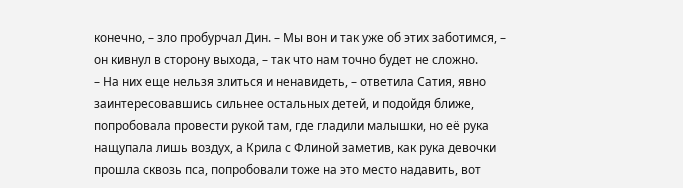конечно, – зло пробурчал Дин. – Мы вон и так уже об этих заботимся, – он кивнул в сторону выхода, – так что нам точно будет не сложно.
– На них еще нельзя злиться и ненавидеть, – ответила Сатия, явно заинтересовавшись сильнее остальных детей, и подойдя ближе, попробовала провести рукой там, где гладили малышки, но её рука нащупала лишь воздух, а Крила с Флиной заметив, как рука девочки прошла сквозь пса, попробовали тоже на это место надавить, вот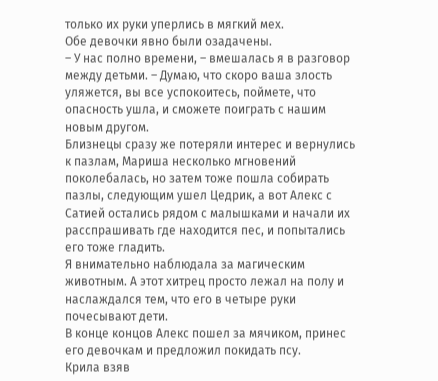только их руки уперлись в мягкий мех.
Обе девочки явно были озадачены.
– У нас полно времени, – вмешалась я в разговор между детьми. – Думаю, что скоро ваша злость уляжется, вы все успокоитесь, поймете, что опасность ушла, и сможете поиграть с нашим новым другом.
Близнецы сразу же потеряли интерес и вернулись к пазлам, Мариша несколько мгновений поколебалась, но затем тоже пошла собирать пазлы, следующим ушел Цедрик, а вот Алекс с Сатией остались рядом с малышками и начали их расспрашивать где находится пес, и попытались его тоже гладить.
Я внимательно наблюдала за магическим животным. А этот хитрец просто лежал на полу и наслаждался тем, что его в четыре руки почесывают дети.
В конце концов Алекс пошел за мячиком, принес его девочкам и предложил покидать псу.
Крила взяв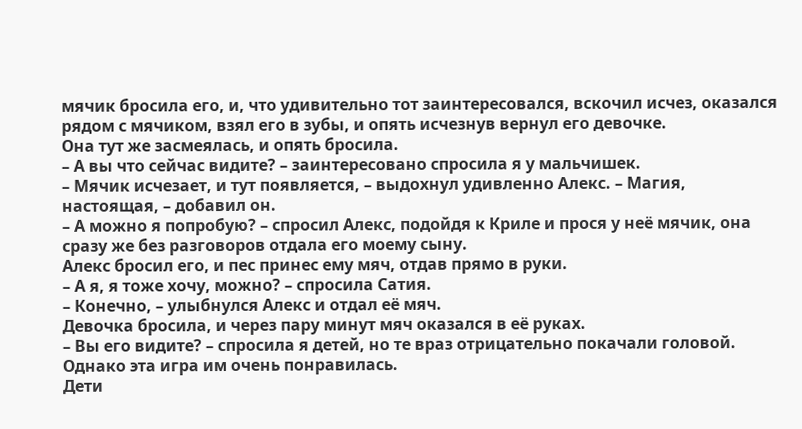мячик бросила его, и, что удивительно тот заинтересовался, вскочил исчез, оказался рядом с мячиком, взял его в зубы, и опять исчезнув вернул его девочке.
Она тут же засмеялась, и опять бросила.
– А вы что сейчас видите? – заинтересовано спросила я у мальчишек.
– Мячик исчезает, и тут появляется, – выдохнул удивленно Алекс. – Магия, настоящая, – добавил он.
– А можно я попробую? – спросил Алекс, подойдя к Криле и прося у неё мячик, она сразу же без разговоров отдала его моему сыну.
Алекс бросил его, и пес принес ему мяч, отдав прямо в руки.
– А я, я тоже хочу, можно? – спросила Сатия.
– Конечно, – улыбнулся Алекс и отдал её мяч.
Девочка бросила, и через пару минут мяч оказался в её руках.
– Вы его видите? – спросила я детей, но те враз отрицательно покачали головой.
Однако эта игра им очень понравилась.
Дети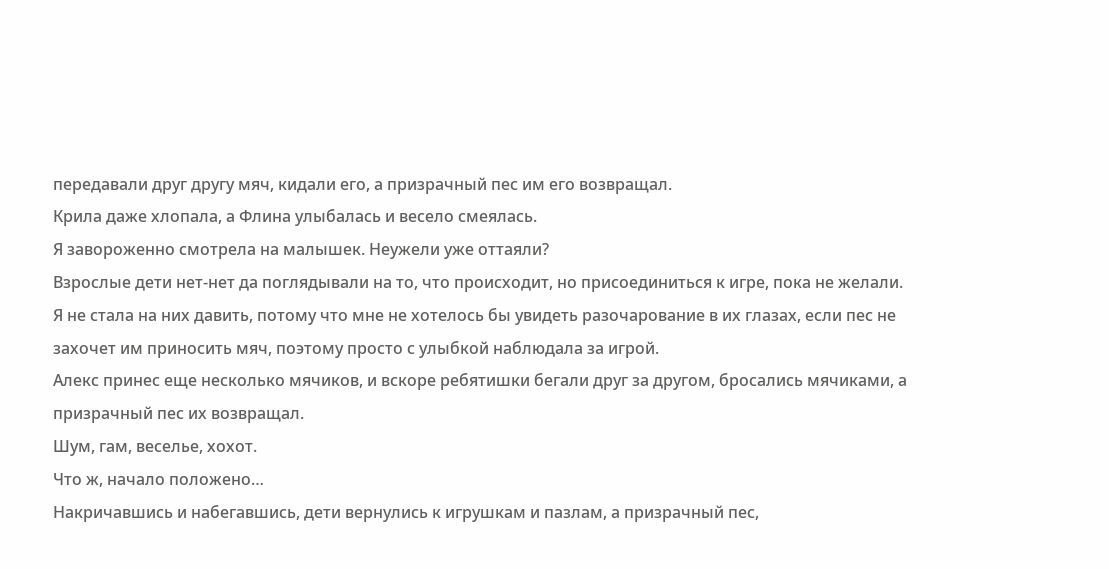передавали друг другу мяч, кидали его, а призрачный пес им его возвращал.
Крила даже хлопала, а Флина улыбалась и весело смеялась.
Я завороженно смотрела на малышек. Неужели уже оттаяли?
Взрослые дети нет-нет да поглядывали на то, что происходит, но присоединиться к игре, пока не желали.
Я не стала на них давить, потому что мне не хотелось бы увидеть разочарование в их глазах, если пес не захочет им приносить мяч, поэтому просто с улыбкой наблюдала за игрой.
Алекс принес еще несколько мячиков, и вскоре ребятишки бегали друг за другом, бросались мячиками, а призрачный пес их возвращал.
Шум, гам, веселье, хохот.
Что ж, начало положено…
Накричавшись и набегавшись, дети вернулись к игрушкам и пазлам, а призрачный пес,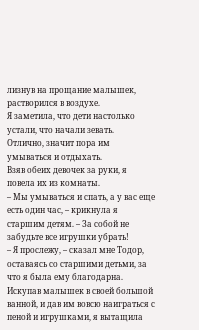лизнув на прощание малышек, растворился в воздухе.
Я заметила, что дети настолько устали, что начали зевать.
Отлично, значит пора им умываться и отдыхать.
Взяв обеих девочек за руки, я повела их из комнаты.
– Мы умываться и спать, а у вас еще есть один час, – крикнула я старшим детям. – За собой не забудьте все игрушки убрать!
– Я прослежу, – сказал мне Тодор, оставаясь со старшими детьми, за что я была ему благодарна.
Искупав малышек в своей большой ванной, и дав им вовсю наиграться с пеной и игрушками, я вытащила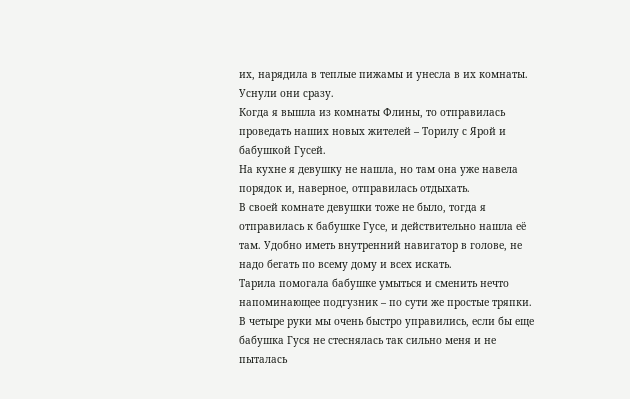их, нарядила в теплые пижамы и унесла в их комнаты.
Уснули они сразу.
Когда я вышла из комнаты Флины, то отправилась проведать наших новых жителей – Торилу с Ярой и бабушкой Гусей.
На кухне я девушку не нашла, но там она уже навела порядок и, наверное, отправилась отдыхать.
В своей комнате девушки тоже не было, тогда я отправилась к бабушке Гусе, и действительно нашла её там. Удобно иметь внутренний навигатор в голове, не надо бегать по всему дому и всех искать.
Тарила помогала бабушке умыться и сменить нечто напоминающее подгузник – по сути же простые тряпки.
В четыре руки мы очень быстро управились, если бы еще бабушка Гуся не стеснялась так сильно меня и не пыталась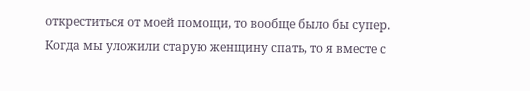откреститься от моей помощи, то вообще было бы супер.
Когда мы уложили старую женщину спать, то я вместе с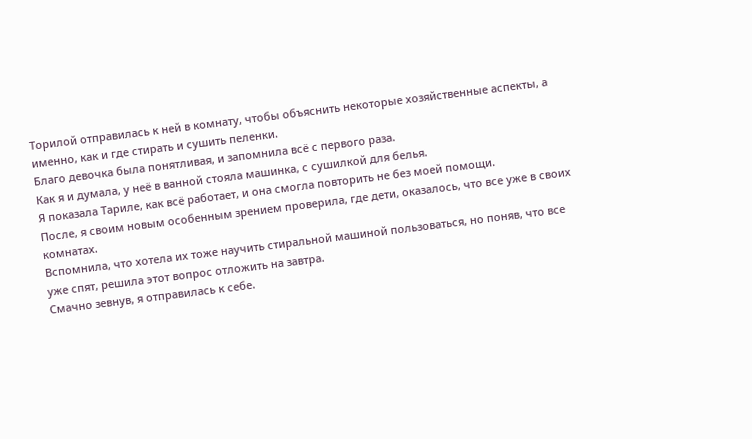Торилой отправилась к ней в комнату, чтобы объяснить некоторые хозяйственные аспекты, а именно, как и где стирать и сушить пеленки.
Благо девочка была понятливая, и запомнила всё с первого раза.
Как я и думала, у неё в ванной стояла машинка, с сушилкой для белья.
Я показала Тариле, как всё работает, и она смогла повторить не без моей помощи.
После, я своим новым особенным зрением проверила, где дети, оказалось, что все уже в своих комнатах.
Вспомнила, что хотела их тоже научить стиральной машиной пользоваться, но поняв, что все уже спят, решила этот вопрос отложить на завтра.
Смачно зевнув, я отправилась к себе.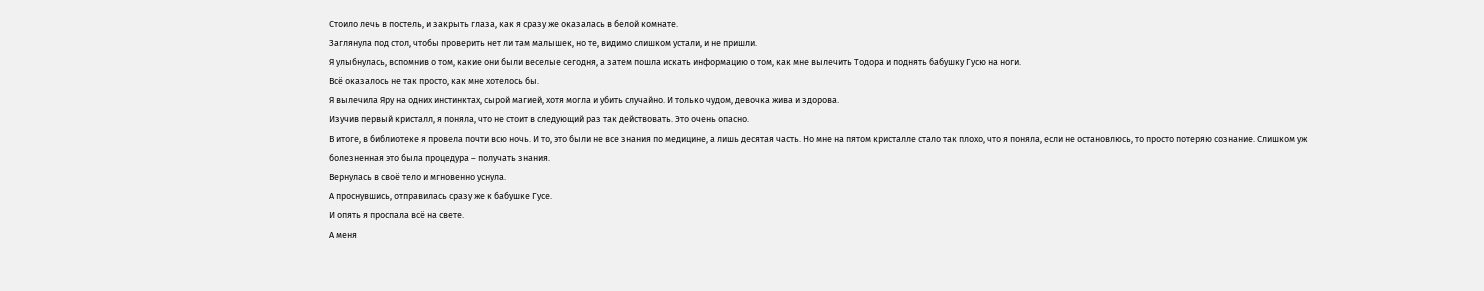Стоило лечь в постель, и закрыть глаза, как я сразу же оказалась в белой комнате.
Заглянула под стол, чтобы проверить нет ли там малышек, но те, видимо слишком устали, и не пришли.
Я улыбнулась, вспомнив о том, какие они были веселые сегодня, а затем пошла искать информацию о том, как мне вылечить Тодора и поднять бабушку Гусю на ноги.
Всё оказалось не так просто, как мне хотелось бы.
Я вылечила Яру на одних инстинктах, сырой магией, хотя могла и убить случайно. И только чудом, девочка жива и здорова.
Изучив первый кристалл, я поняла, что не стоит в следующий раз так действовать. Это очень опасно.
В итоге, в библиотеке я провела почти всю ночь. И то, это были не все знания по медицине, а лишь десятая часть. Но мне на пятом кристалле стало так плохо, что я поняла, если не остановлюсь, то просто потеряю сознание. Слишком уж болезненная это была процедура – получать знания.
Вернулась в своё тело и мгновенно уснула.
А проснувшись, отправилась сразу же к бабушке Гусе.
И опять я проспала всё на свете.
А меня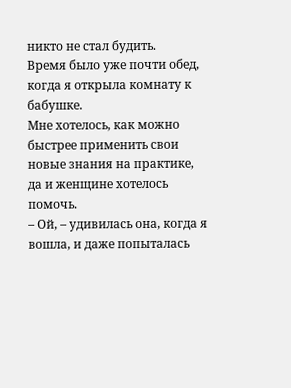никто не стал будить.
Время было уже почти обед, когда я открыла комнату к бабушке.
Мне хотелось, как можно быстрее применить свои новые знания на практике, да и женщине хотелось помочь.
– Ой, – удивилась она, когда я вошла, и даже попыталась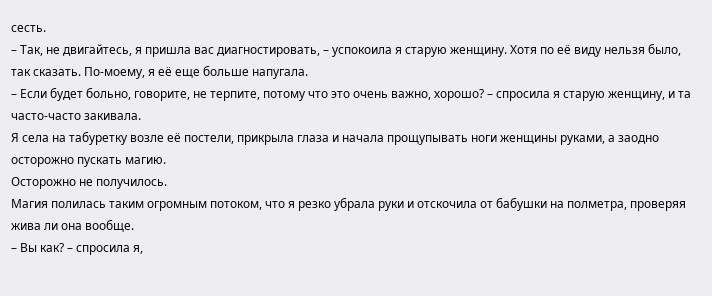сесть.
– Так, не двигайтесь, я пришла вас диагностировать, – успокоила я старую женщину. Хотя по её виду нельзя было, так сказать. По-моему, я её еще больше напугала.
– Если будет больно, говорите, не терпите, потому что это очень важно, хорошо? – спросила я старую женщину, и та часто-часто закивала.
Я села на табуретку возле её постели, прикрыла глаза и начала прощупывать ноги женщины руками, а заодно осторожно пускать магию.
Осторожно не получилось.
Магия полилась таким огромным потоком, что я резко убрала руки и отскочила от бабушки на полметра, проверяя жива ли она вообще.
– Вы как? – спросила я,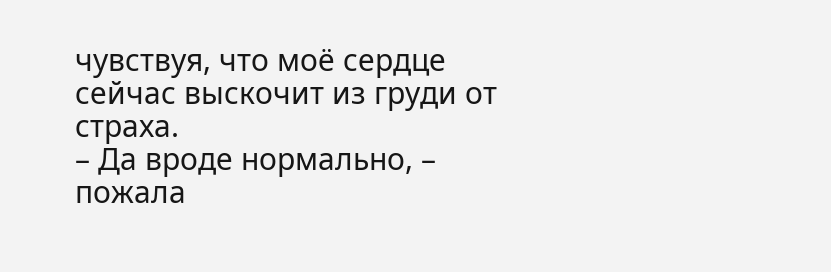чувствуя, что моё сердце сейчас выскочит из груди от страха.
– Да вроде нормально, – пожала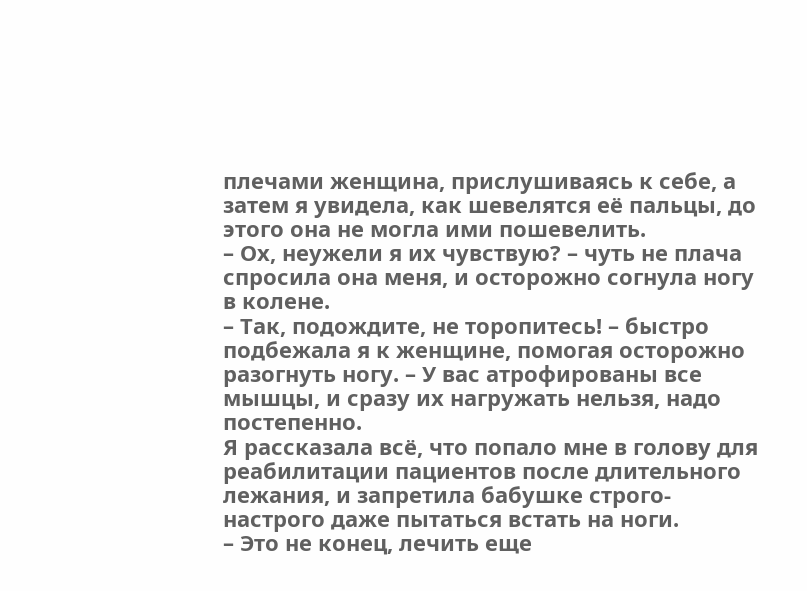плечами женщина, прислушиваясь к себе, а затем я увидела, как шевелятся её пальцы, до этого она не могла ими пошевелить.
– Ох, неужели я их чувствую? – чуть не плача спросила она меня, и осторожно согнула ногу в колене.
– Так, подождите, не торопитесь! – быстро подбежала я к женщине, помогая осторожно разогнуть ногу. – У вас атрофированы все мышцы, и сразу их нагружать нельзя, надо постепенно.
Я рассказала всё, что попало мне в голову для реабилитации пациентов после длительного лежания, и запретила бабушке строго-настрого даже пытаться встать на ноги.
– Это не конец, лечить еще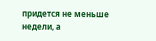придется не меньше недели, а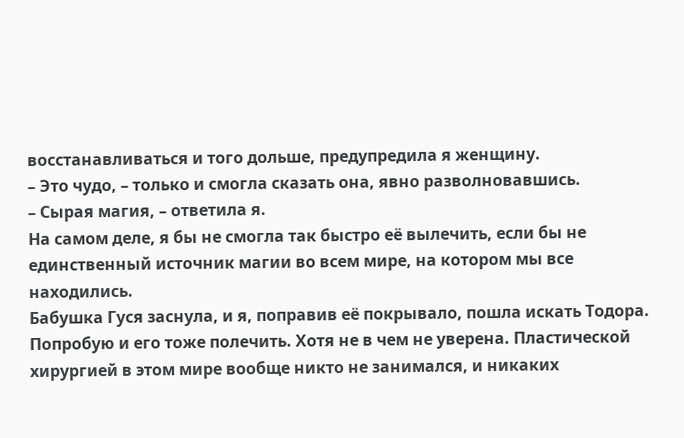восстанавливаться и того дольше, предупредила я женщину.
– Это чудо, – только и смогла сказать она, явно разволновавшись.
– Сырая магия, – ответила я.
На самом деле, я бы не смогла так быстро её вылечить, если бы не единственный источник магии во всем мире, на котором мы все находились.
Бабушка Гуся заснула, и я, поправив её покрывало, пошла искать Тодора.
Попробую и его тоже полечить. Хотя не в чем не уверена. Пластической хирургией в этом мире вообще никто не занимался, и никаких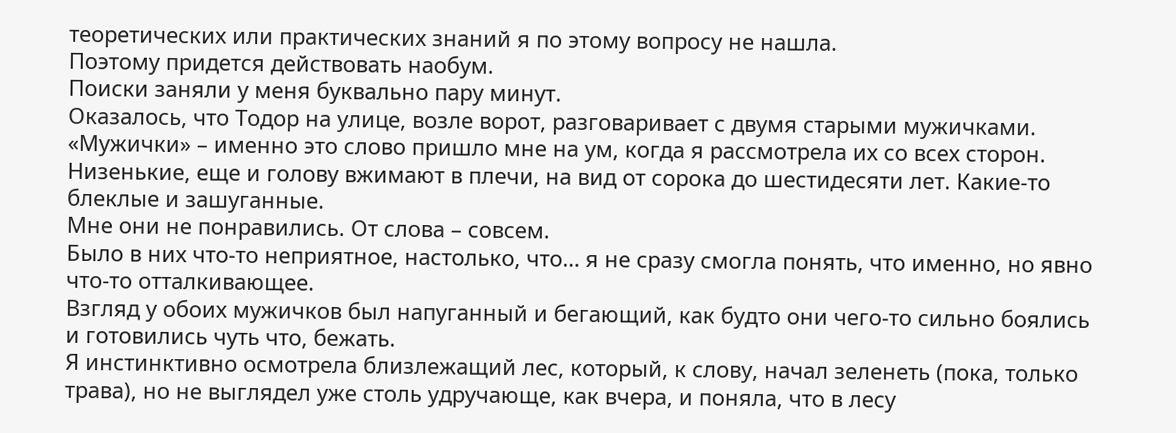теоретических или практических знаний я по этому вопросу не нашла.
Поэтому придется действовать наобум.
Поиски заняли у меня буквально пару минут.
Оказалось, что Тодор на улице, возле ворот, разговаривает с двумя старыми мужичками. «Мужички» – именно это слово пришло мне на ум, когда я рассмотрела их со всех сторон. Низенькие, еще и голову вжимают в плечи, на вид от сорока до шестидесяти лет. Какие-то блеклые и зашуганные.
Мне они не понравились. От слова – совсем.
Было в них что-то неприятное, настолько, что… я не сразу смогла понять, что именно, но явно что-то отталкивающее.
Взгляд у обоих мужичков был напуганный и бегающий, как будто они чего-то сильно боялись и готовились чуть что, бежать.
Я инстинктивно осмотрела близлежащий лес, который, к слову, начал зеленеть (пока, только трава), но не выглядел уже столь удручающе, как вчера, и поняла, что в лесу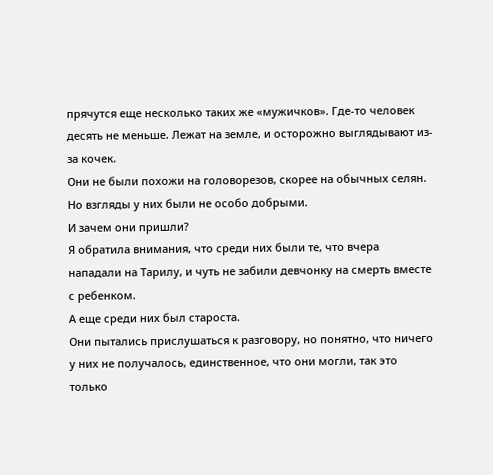прячутся еще несколько таких же «мужичков». Где-то человек десять не меньше. Лежат на земле, и осторожно выглядывают из-за кочек.
Они не были похожи на головорезов, скорее на обычных селян.
Но взгляды у них были не особо добрыми.
И зачем они пришли?
Я обратила внимания, что среди них были те, что вчера нападали на Тарилу, и чуть не забили девчонку на смерть вместе с ребенком.
А еще среди них был староста.
Они пытались прислушаться к разговору, но понятно, что ничего у них не получалось, единственное, что они могли, так это только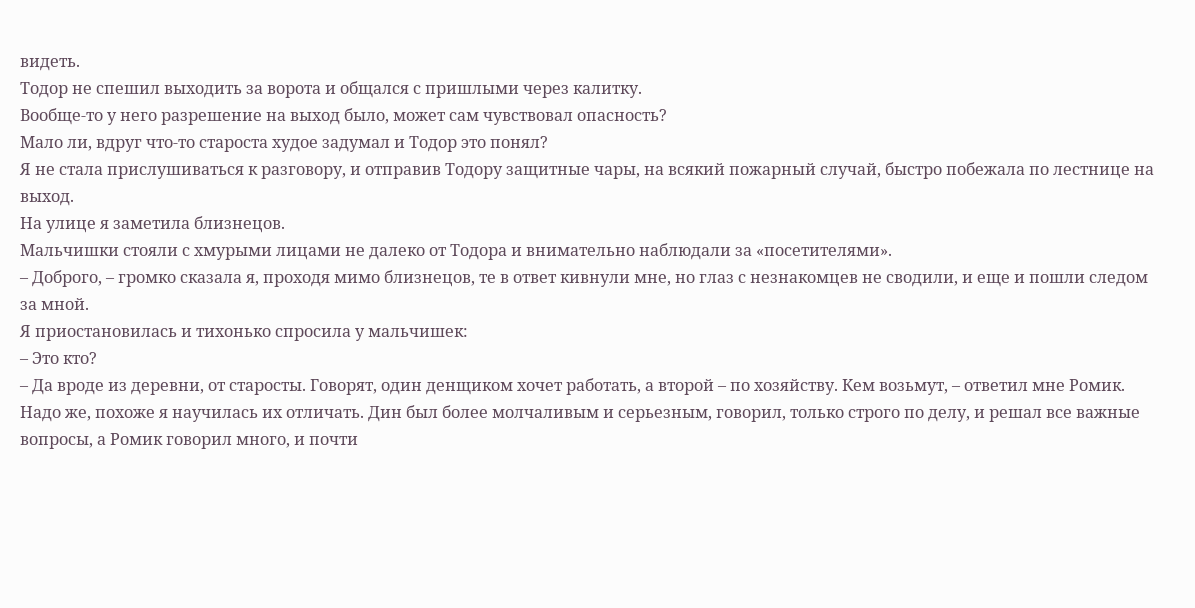видеть.
Тодор не спешил выходить за ворота и общался с пришлыми через калитку.
Вообще-то у него разрешение на выход было, может сам чувствовал опасность?
Мало ли, вдруг что-то староста худое задумал и Тодор это понял?
Я не стала прислушиваться к разговору, и отправив Тодору защитные чары, на всякий пожарный случай, быстро побежала по лестнице на выход.
На улице я заметила близнецов.
Мальчишки стояли с хмурыми лицами не далеко от Тодора и внимательно наблюдали за «посетителями».
– Доброго, – громко сказала я, проходя мимо близнецов, те в ответ кивнули мне, но глаз с незнакомцев не сводили, и еще и пошли следом за мной.
Я приостановилась и тихонько спросила у мальчишек:
– Это кто?
– Да вроде из деревни, от старосты. Говорят, один денщиком хочет работать, а второй – по хозяйству. Кем возьмут, – ответил мне Ромик.
Надо же, похоже я научилась их отличать. Дин был более молчаливым и серьезным, говорил, только строго по делу, и решал все важные вопросы, а Ромик говорил много, и почти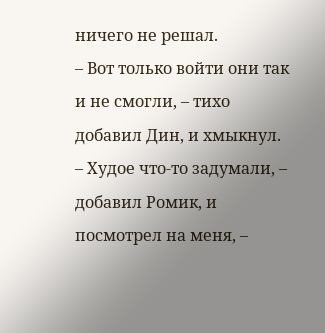ничего не решал.
– Вот только войти они так и не смогли, – тихо добавил Дин, и хмыкнул.
– Худое что-то задумали, – добавил Ромик, и посмотрел на меня, –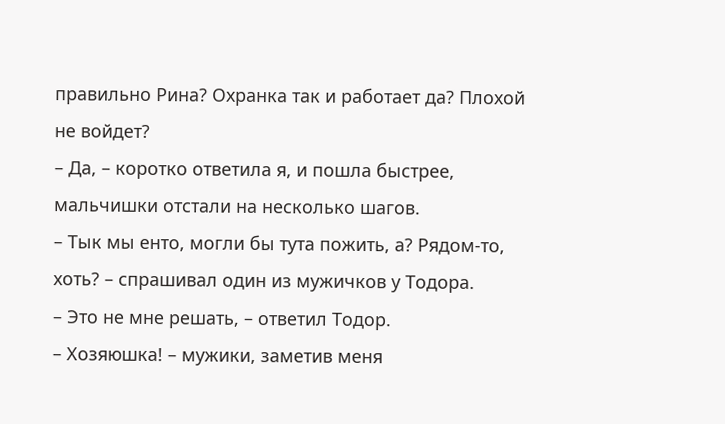правильно Рина? Охранка так и работает да? Плохой не войдет?
– Да, – коротко ответила я, и пошла быстрее, мальчишки отстали на несколько шагов.
– Тык мы енто, могли бы тута пожить, а? Рядом-то, хоть? – спрашивал один из мужичков у Тодора.
– Это не мне решать, – ответил Тодор.
– Хозяюшка! – мужики, заметив меня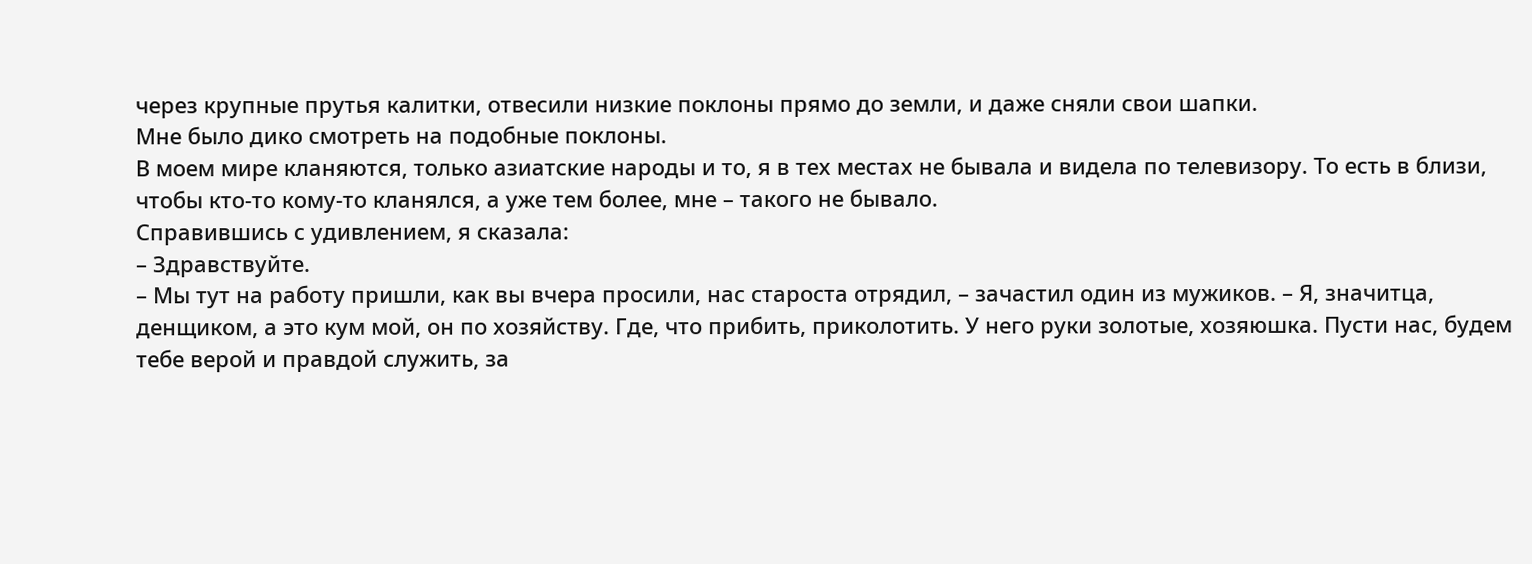через крупные прутья калитки, отвесили низкие поклоны прямо до земли, и даже сняли свои шапки.
Мне было дико смотреть на подобные поклоны.
В моем мире кланяются, только азиатские народы и то, я в тех местах не бывала и видела по телевизору. То есть в близи, чтобы кто-то кому-то кланялся, а уже тем более, мне – такого не бывало.
Справившись с удивлением, я сказала:
– Здравствуйте.
– Мы тут на работу пришли, как вы вчера просили, нас староста отрядил, – зачастил один из мужиков. – Я, значитца, денщиком, а это кум мой, он по хозяйству. Где, что прибить, приколотить. У него руки золотые, хозяюшка. Пусти нас, будем тебе верой и правдой служить, за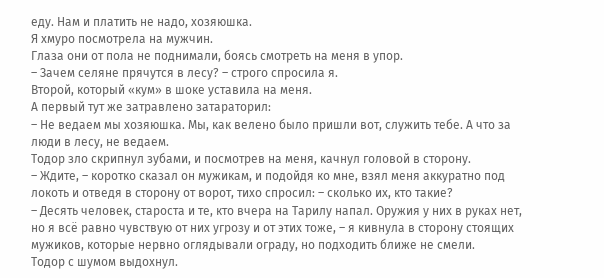еду. Нам и платить не надо, хозяюшка.
Я хмуро посмотрела на мужчин.
Глаза они от пола не поднимали, боясь смотреть на меня в упор.
– Зачем селяне прячутся в лесу? – строго спросила я.
Второй, который «кум» в шоке уставила на меня.
А первый тут же затравлено затараторил:
– Не ведаем мы хозяюшка. Мы, как велено было пришли вот, служить тебе. А что за люди в лесу, не ведаем.
Тодор зло скрипнул зубами, и посмотрев на меня, качнул головой в сторону.
– Ждите, – коротко сказал он мужикам, и подойдя ко мне, взял меня аккуратно под локоть и отведя в сторону от ворот, тихо спросил: – сколько их, кто такие?
– Десять человек, староста и те, кто вчера на Тарилу напал. Оружия у них в руках нет, но я всё равно чувствую от них угрозу и от этих тоже, – я кивнула в сторону стоящих мужиков, которые нервно оглядывали ограду, но подходить ближе не смели.
Тодор с шумом выдохнул.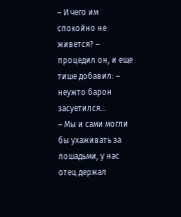– И чего им спокойно не живется? – процедил он, и еще тише добавил: – неужто барон засуетился…
– Мы и сами могли бы ухаживать за лошадьми, у нас отец держал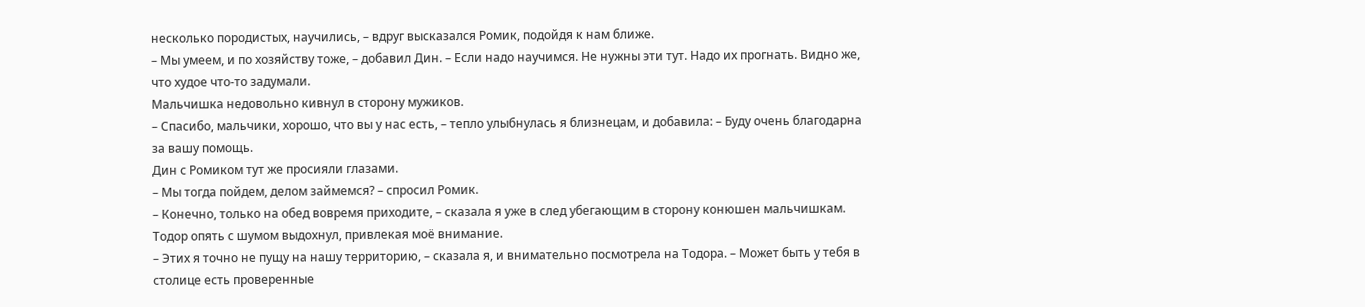несколько породистых, научились, – вдруг высказался Ромик, подойдя к нам ближе.
– Мы умеем, и по хозяйству тоже, – добавил Дин. – Если надо научимся. Не нужны эти тут. Надо их прогнать. Видно же, что худое что-то задумали.
Мальчишка недовольно кивнул в сторону мужиков.
– Спасибо, мальчики, хорошо, что вы у нас есть, – тепло улыбнулась я близнецам, и добавила: – Буду очень благодарна за вашу помощь.
Дин с Ромиком тут же просияли глазами.
– Мы тогда пойдем, делом займемся? – спросил Ромик.
– Конечно, только на обед вовремя приходите, – сказала я уже в след убегающим в сторону конюшен мальчишкам.
Тодор опять с шумом выдохнул, привлекая моё внимание.
– Этих я точно не пущу на нашу территорию, – сказала я, и внимательно посмотрела на Тодора. – Может быть у тебя в столице есть проверенные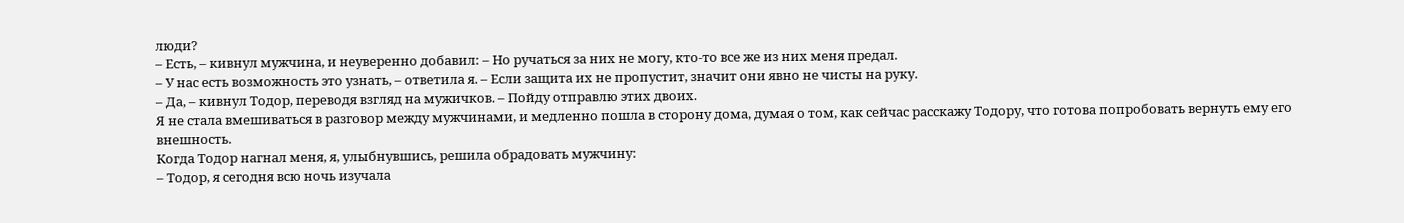люди?
– Есть, – кивнул мужчина, и неуверенно добавил: – Но ручаться за них не могу, кто-то все же из них меня предал.
– У нас есть возможность это узнать, – ответила я. – Если защита их не пропустит, значит они явно не чисты на руку.
– Да, – кивнул Тодор, переводя взгляд на мужичков. – Пойду отправлю этих двоих.
Я не стала вмешиваться в разговор между мужчинами, и медленно пошла в сторону дома, думая о том, как сейчас расскажу Тодору, что готова попробовать вернуть ему его внешность.
Когда Тодор нагнал меня, я, улыбнувшись, решила обрадовать мужчину:
– Тодор, я сегодня всю ночь изучала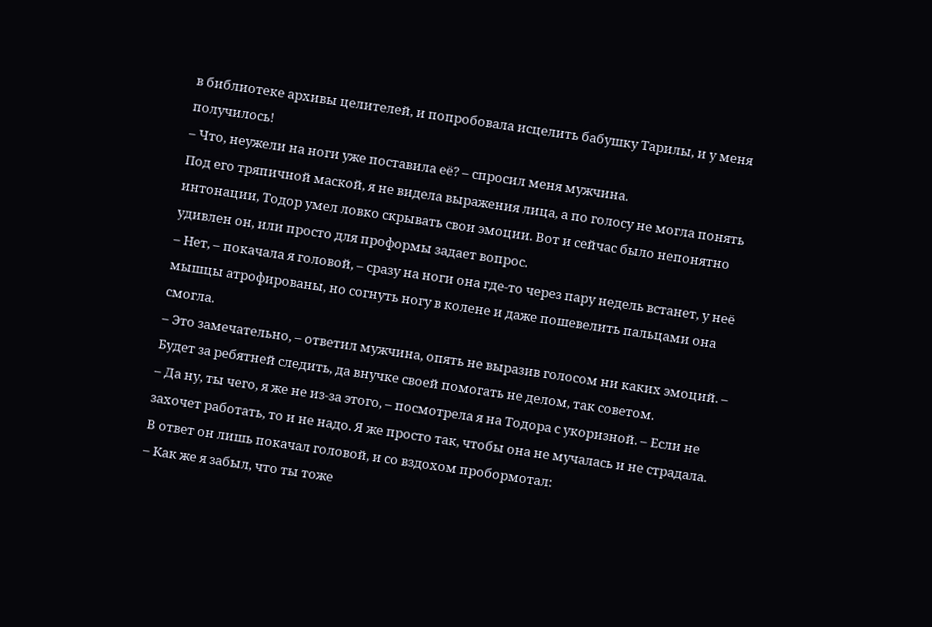в библиотеке архивы целителей, и попробовала исцелить бабушку Тарилы, и у меня получилось!
– Что, неужели на ноги уже поставила её? – спросил меня мужчина.
Под его тряпичной маской, я не видела выражения лица, а по голосу не могла понять интонации, Тодор умел ловко скрывать свои эмоции. Вот и сейчас было непонятно удивлен он, или просто для проформы задает вопрос.
– Нет, – покачала я головой, – сразу на ноги она где-то через пару недель встанет, у неё мышцы атрофированы, но согнуть ногу в колене и даже пошевелить пальцами она смогла.
– Это замечательно, – ответил мужчина, опять не выразив голосом ни каких эмоций. – Будет за ребятней следить, да внучке своей помогать не делом, так советом.
– Да ну, ты чего, я же не из-за этого, – посмотрела я на Тодора с укоризной. – Если не захочет работать, то и не надо. Я же просто так, чтобы она не мучалась и не страдала.
В ответ он лишь покачал головой, и со вздохом пробормотал:
– Как же я забыл, что ты тоже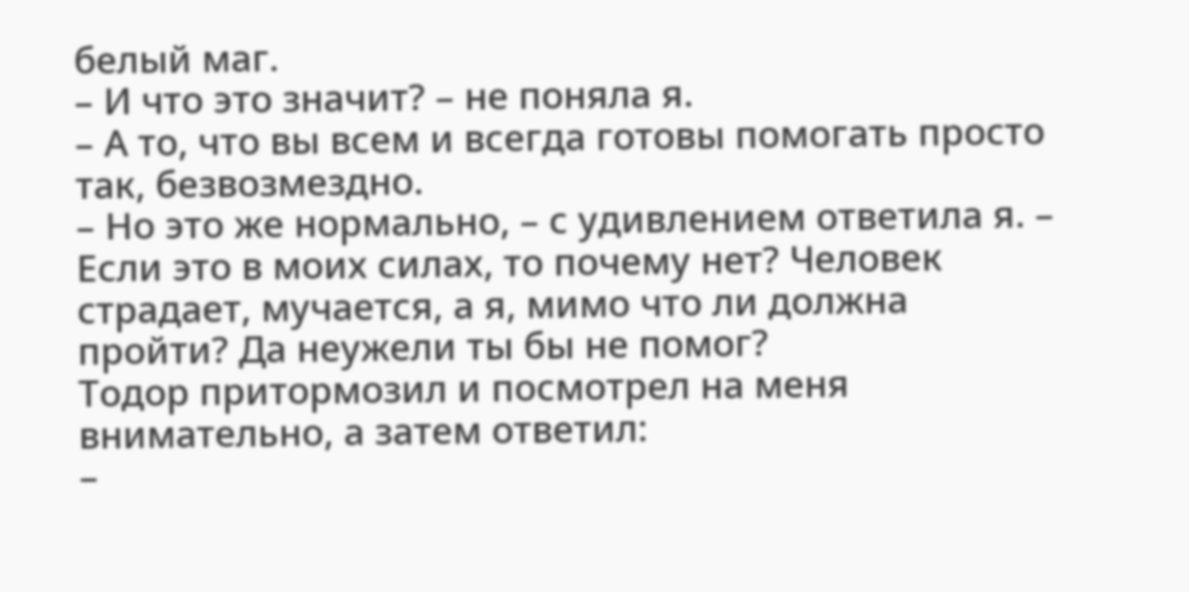белый маг.
– И что это значит? – не поняла я.
– А то, что вы всем и всегда готовы помогать просто так, безвозмездно.
– Но это же нормально, – с удивлением ответила я. – Если это в моих силах, то почему нет? Человек страдает, мучается, а я, мимо что ли должна пройти? Да неужели ты бы не помог?
Тодор притормозил и посмотрел на меня внимательно, а затем ответил:
–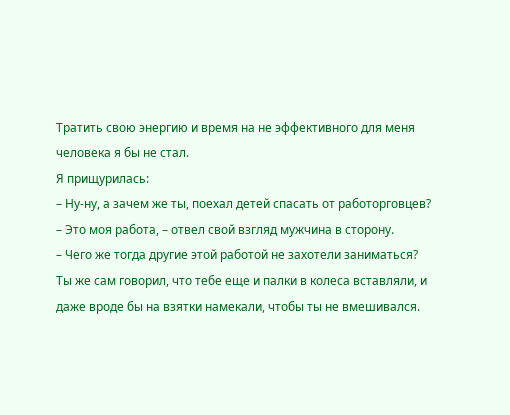Тратить свою энергию и время на не эффективного для меня человека я бы не стал.
Я прищурилась:
– Ну-ну, а зачем же ты, поехал детей спасать от работорговцев?
– Это моя работа, – отвел свой взгляд мужчина в сторону.
– Чего же тогда другие этой работой не захотели заниматься? Ты же сам говорил, что тебе еще и палки в колеса вставляли, и даже вроде бы на взятки намекали, чтобы ты не вмешивался.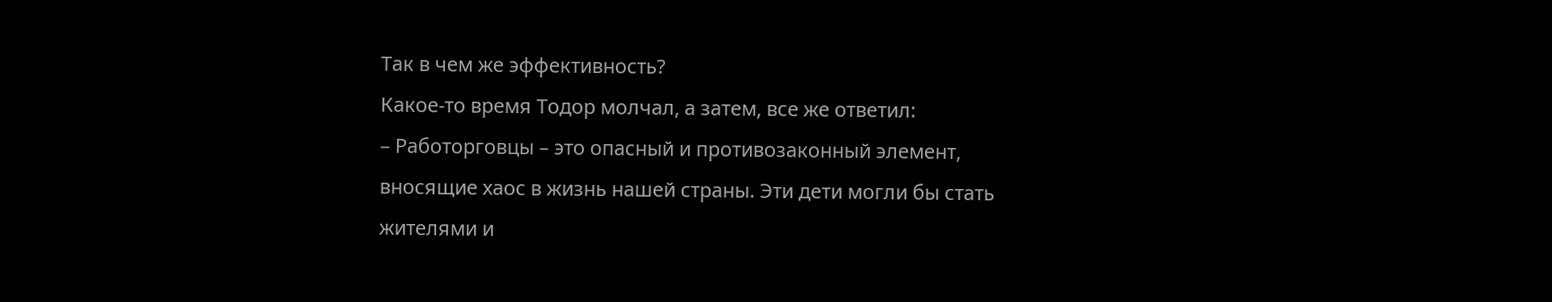Так в чем же эффективность?
Какое-то время Тодор молчал, а затем, все же ответил:
– Работорговцы – это опасный и противозаконный элемент, вносящие хаос в жизнь нашей страны. Эти дети могли бы стать жителями и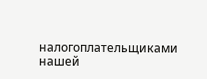налогоплательщиками нашей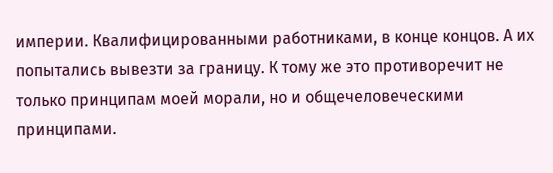империи. Квалифицированными работниками, в конце концов. А их попытались вывезти за границу. К тому же это противоречит не только принципам моей морали, но и общечеловеческими принципами.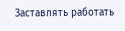Заставлять работать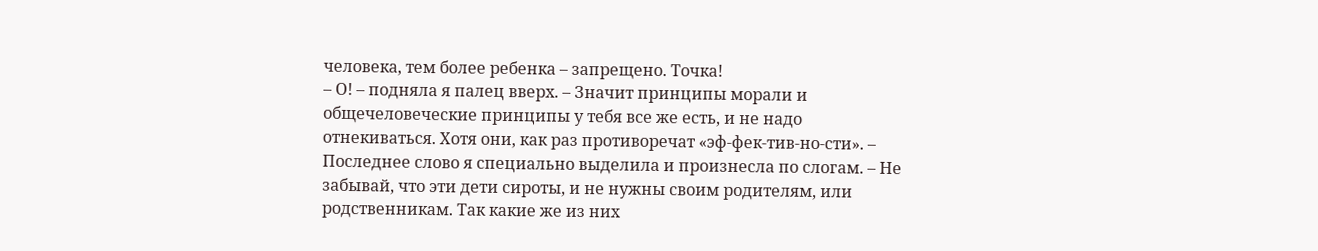человека, тем более ребенка – запрещено. Точка!
– О! – подняла я палец вверх. – Значит принципы морали и общечеловеческие принципы у тебя все же есть, и не надо отнекиваться. Хотя они, как раз противоречат «эф-фек-тив-но-сти». – Последнее слово я специально выделила и произнесла по слогам. – Не забывай, что эти дети сироты, и не нужны своим родителям, или родственникам. Так какие же из них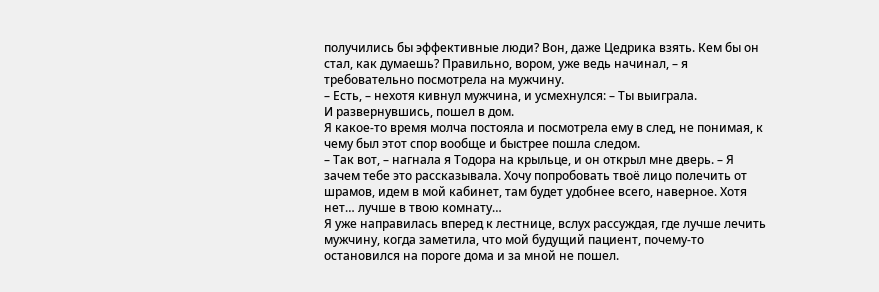получились бы эффективные люди? Вон, даже Цедрика взять. Кем бы он стал, как думаешь? Правильно, вором, уже ведь начинал, – я требовательно посмотрела на мужчину.
– Есть, – нехотя кивнул мужчина, и усмехнулся: – Ты выиграла.
И развернувшись, пошел в дом.
Я какое-то время молча постояла и посмотрела ему в след, не понимая, к чему был этот спор вообще и быстрее пошла следом.
– Так вот, – нагнала я Тодора на крыльце, и он открыл мне дверь. – Я зачем тебе это рассказывала. Хочу попробовать твоё лицо полечить от шрамов, идем в мой кабинет, там будет удобнее всего, наверное. Хотя нет… лучше в твою комнату…
Я уже направилась вперед к лестнице, вслух рассуждая, где лучше лечить мужчину, когда заметила, что мой будущий пациент, почему-то остановился на пороге дома и за мной не пошел.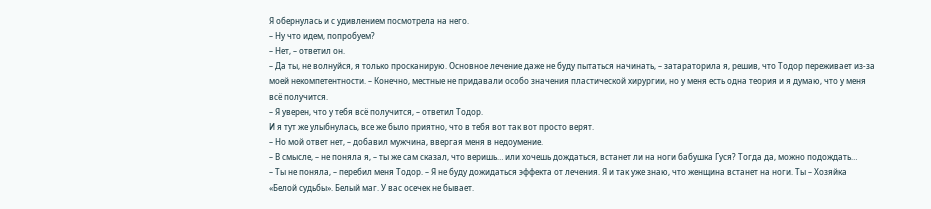Я обернулась и с удивлением посмотрела на него.
– Ну что идем, попробуем?
– Нет, – ответил он.
– Да ты, не волнуйся, я только просканирую. Основное лечение даже не буду пытаться начинать, – затараторила я, решив, что Тодор переживает из-за моей некомпетентности. – Конечно, местные не придавали особо значения пластической хирургии, но у меня есть одна теория и я думаю, что у меня всё получится.
– Я уверен, что у тебя всё получится, – ответил Тодор.
И я тут же улыбнулась, все же было приятно, что в тебя вот так вот просто верят.
– Но мой ответ нет, – добавил мужчина, ввергая меня в недоумение.
– В смысле, – не поняла я, – ты же сам сказал, что веришь… или хочешь дождаться, встанет ли на ноги бабушка Гуся? Тогда да, можно подождать…
– Ты не поняла, – перебил меня Тодор. – Я не буду дожидаться эффекта от лечения. Я и так уже знаю, что женщина встанет на ноги. Ты – Хозяйка «Белой судьбы». Белый маг. У вас осечек не бывает.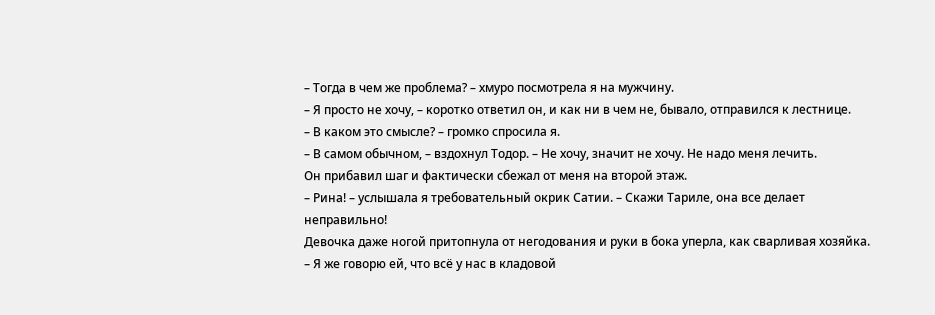– Тогда в чем же проблема? – хмуро посмотрела я на мужчину.
– Я просто не хочу, – коротко ответил он, и как ни в чем не, бывало, отправился к лестнице.
– В каком это смысле? – громко спросила я.
– В самом обычном, – вздохнул Тодор. – Не хочу, значит не хочу. Не надо меня лечить.
Он прибавил шаг и фактически сбежал от меня на второй этаж.
– Рина! – услышала я требовательный окрик Сатии. – Скажи Тариле, она все делает неправильно!
Девочка даже ногой притопнула от негодования и руки в бока уперла, как сварливая хозяйка.
– Я же говорю ей, что всё у нас в кладовой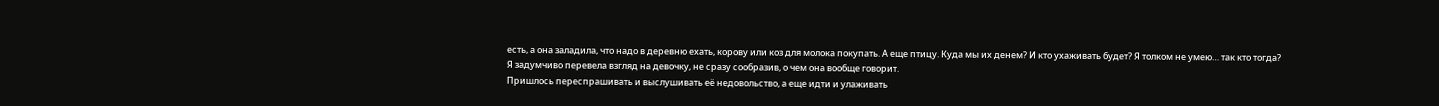есть, а она заладила, что надо в деревню ехать, корову или коз для молока покупать. А еще птицу. Куда мы их денем? И кто ухаживать будет? Я толком не умею… так кто тогда?
Я задумчиво перевела взгляд на девочку, не сразу сообразив, о чем она вообще говорит.
Пришлось переспрашивать и выслушивать её недовольство, а еще идти и улаживать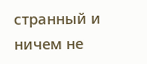странный и ничем не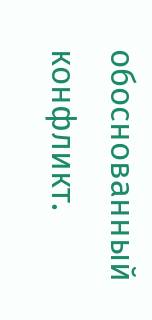обоснованный конфликт.